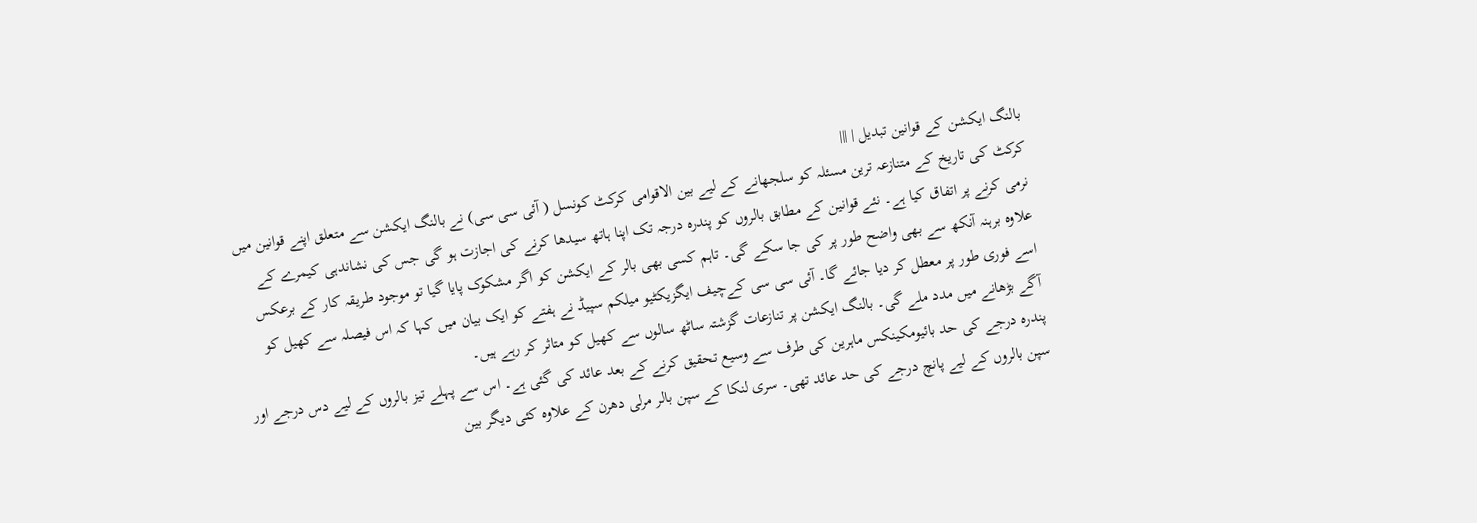بالنگ ایکشن کے قوانین تبدیل | |||
کرکٹ کی تاریخ کے متنازعہ ترین مسئلہ کو سلجھانے کے لیے بین الاقوامی کرکٹ کونسل ( آئی سی سی) نے بالنگ ایکشن سے متعلق اپنے قوانین میں نرمی کرنے پر اتفاق کیا ہے۔ نئے قوانین کے مطابق بالروں کو پندرہ درجہ تک اپنا ہاتھ سیدھا کرنے کی اجازت ہو گی جس کی نشاندہی کیمرے کے علاوہ برہنہ آنکھ سے بھی واضح طور پر کی جا سکے گی۔ تاہم کسی بھی بالر کے ایکشن کو اگر مشکوک پایا گیا تو موجود طریقہ کار کے برعکس اسے فوری طور پر معطل کر دیا جائے گا۔ آئی سی سی کےچیف ایگزیکٹیو میلکم سپیڈ نے ہفتے کو ایک بیان میں کہا کہ اس فیصلہ سے کھیل کو آگے بڑھانے میں مدد ملے گی۔ بالنگ ایکشن پر تنازعات گزشتہ ساٹھ سالوں سے کھیل کو متاثر کر رہے ہیں۔
پندرہ درجے کی حد بائیومکینکس ماہرین کی طرف سے وسیع تحقیق کرنے کے بعد عائد کی گئی ہے۔ اس سے پہلے تیز بالروں کے لیے دس درجے اور سپن بالروں کے لیے پانچ درجے کی حد عائد تھی۔ سری لنکا کے سپن بالر مرلی دھرن کے علاوہ کئی دیگر بین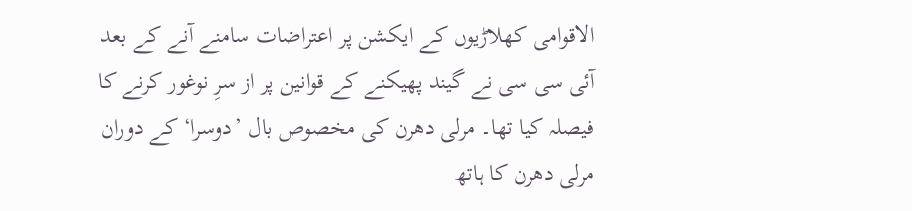الاقوامی کھلاڑیوں کے ایکشن پر اعتراضات سامنے آنے کے بعد آئی سی سی نے گیند پھیکنے کے قوانین پر از سرِ نوغور کرنے کا فیصلہ کیا تھا۔ مرلی دھرن کی مخصوص بال ’دوسرا‘ کے دوران مرلی دھرن کا ہاتھ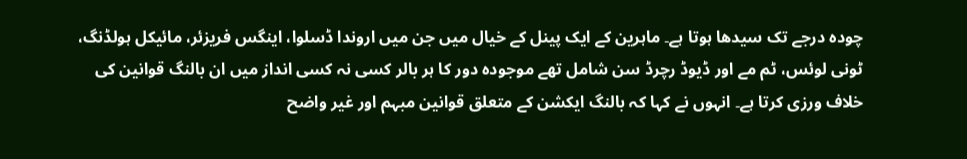چودہ درجے تک سیدھا ہوتا ہے۔ ماہرین کے ایک پینل کے خیال میں جن میں اروندا ڈسلوا، اینگس فریزئر، مائیکل ہولڈنگ، ٹونی لوئس، ٹم مے اور ڈیوڈ رچرڈ سن شامل تھے موجودہ دور کا ہر بالر کسی نہ کسی انداز میں ان بالنگ قوانین کی خلاف ورزی کرتا ہے۔ انہوں نے کہا کہ بالنگ ایکشن کے متعلق قوانین مبہم اور غیر واضح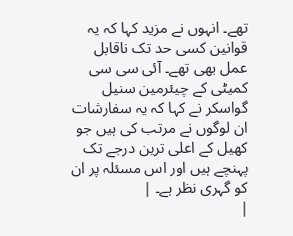تھے۔ انہوں نے مزید کہا کہ یہ قوانین کسی حد تک ناقابل عمل بھی تھے۔ آئی سی سی کمیٹی کے چیئرمین سنیل گواسکر نے کہا کہ یہ سفارشات ان لوگوں نے مرتب کی ہیں جو کھیل کے اعلی ترین درجے تک پہنچے ہیں اور اس مسئلہ پر ان کو گہری نظر ہے۔ |
|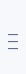|||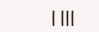| |||